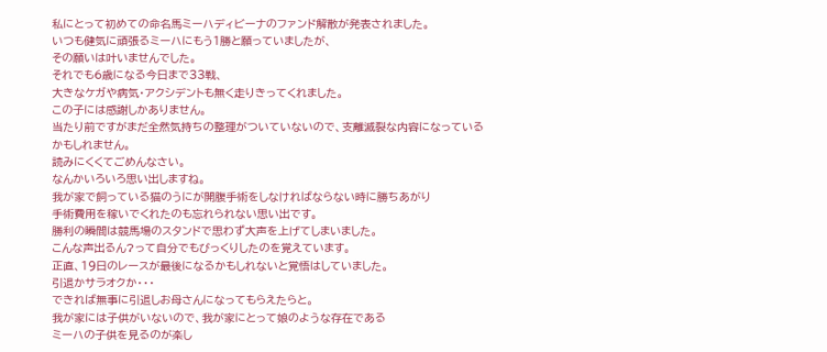私にとって初めての命名馬ミーハディビーナのファンド解散が発表されました。
いつも健気に頑張るミーハにもう1勝と願っていましたが、
その願いは叶いませんでした。
それでも6歳になる今日まで33戦、
大きなケガや病気・アクシデントも無く走りきってくれました。
この子には感謝しかありません。
当たり前ですがまだ全然気持ちの整理がついていないので、支離滅裂な内容になっているかもしれません。
読みにくくてごめんなさい。
なんかいろいろ思い出しますね。
我が家で飼っている猫のうにが開腹手術をしなければならない時に勝ちあがり
手術費用を稼いでくれたのも忘れられない思い出です。
勝利の瞬間は競馬場のスタンドで思わず大声を上げてしまいました。
こんな声出るん?って自分でもびっくりしたのを覚えています。
正直、19日のレースが最後になるかもしれないと覚悟はしていました。
引退かサラオクか・・・
できれば無事に引退しお母さんになってもらえたらと。
我が家には子供がいないので、我が家にとって娘のような存在である
ミーハの子供を見るのが楽し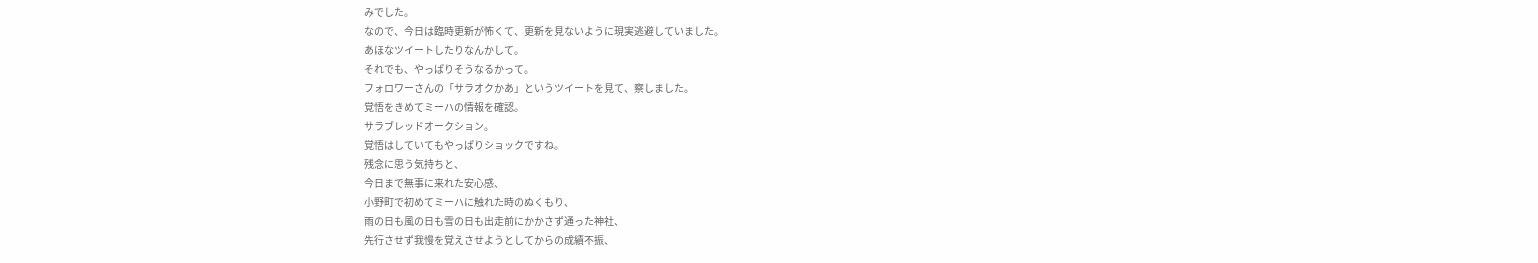みでした。
なので、今日は臨時更新が怖くて、更新を見ないように現実逃避していました。
あほなツイートしたりなんかして。
それでも、やっぱりそうなるかって。
フォロワーさんの「サラオクかあ」というツイートを見て、察しました。
覚悟をきめてミーハの情報を確認。
サラブレッドオークション。
覚悟はしていてもやっぱりショックですね。
残念に思う気持ちと、
今日まで無事に来れた安心感、
小野町で初めてミーハに触れた時のぬくもり、
雨の日も風の日も雪の日も出走前にかかさず通った神社、
先行させず我慢を覚えさせようとしてからの成績不振、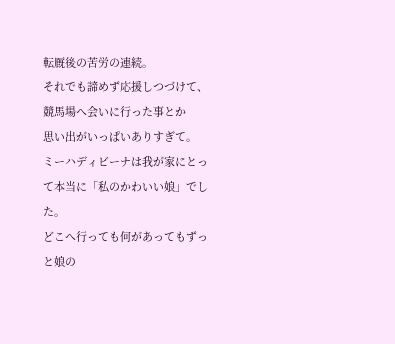転厩後の苦労の連続。
それでも諦めず応援しつづけて、競馬場へ会いに行った事とか
思い出がいっぱいありすぎて。
ミーハディビーナは我が家にとって本当に「私のかわいい娘」でした。
どこへ行っても何があってもずっと娘の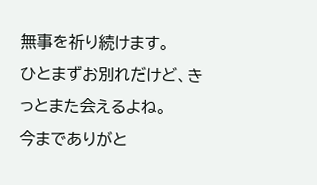無事を祈り続けます。
ひとまずお別れだけど、きっとまた会えるよね。
今までありがと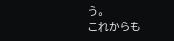う。
これからも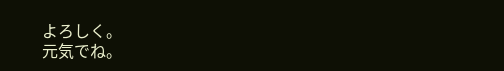よろしく。
元気でね。